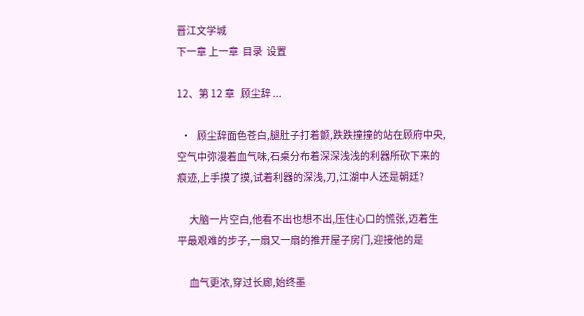晋江文学城
下一章 上一章  目录  设置

12、第 12 章   顾尘辞 ...

  •   顾尘辞面色苍白,腿肚子打着颤,跌跌撞撞的站在顾府中央,空气中弥漫着血气味,石桌分布着深深浅浅的利器所砍下来的痕迹,上手摸了摸,试着利器的深浅,刀,江湖中人还是朝廷?

      大脑一片空白,他看不出也想不出,压住心口的慌张,迈着生平最艰难的步子,一扇又一扇的推开屋子房门,迎接他的是

      血气更浓,穿过长廊,始终墨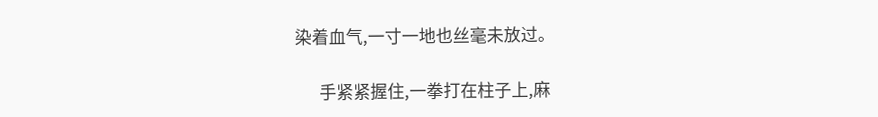染着血气,一寸一地也丝毫未放过。

      手紧紧握住,一拳打在柱子上,麻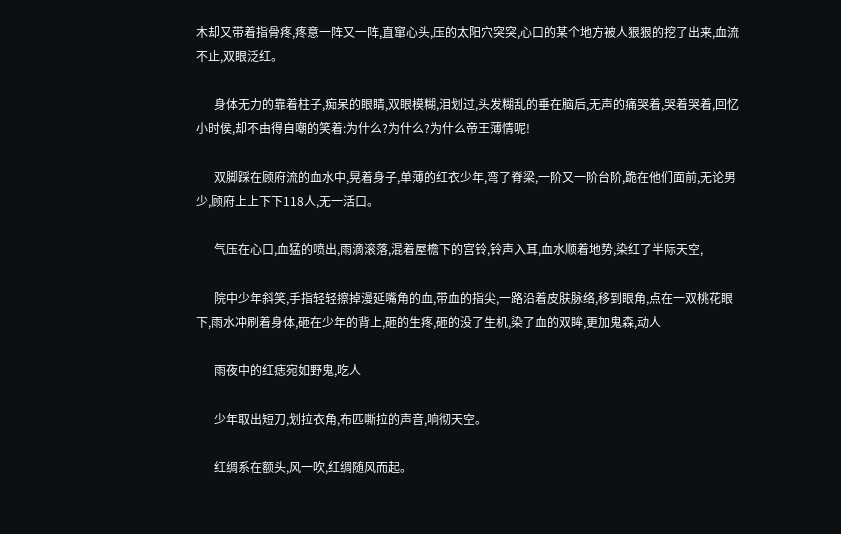木却又带着指骨疼,疼意一阵又一阵,直窜心头,压的太阳穴突突,心口的某个地方被人狠狠的挖了出来,血流不止,双眼泛红。

      身体无力的靠着柱子,痴呆的眼睛,双眼模糊,泪划过,头发糊乱的垂在脑后,无声的痛哭着,哭着哭着,回忆小时侯,却不由得自嘲的笑着:为什么?为什么?为什么帝王薄情呢!

      双脚踩在顾府流的血水中,晃着身子,单薄的红衣少年,弯了脊梁,一阶又一阶台阶,跪在他们面前,无论男少,顾府上上下下118人,无一活口。

      气压在心口,血猛的喷出,雨滴滚落,混着屋檐下的宫铃,铃声入耳,血水顺着地势,染红了半际天空,

      院中少年斜笑,手指轻轻擦掉漫延嘴角的血,带血的指尖,一路沿着皮肤脉络,移到眼角,点在一双桃花眼下,雨水冲刷着身体,砸在少年的背上,砸的生疼,砸的没了生机,染了血的双眸,更加鬼森,动人

      雨夜中的红痣宛如野鬼,吃人

      少年取出短刀,划拉衣角,布匹嘶拉的声音,响彻天空。

      红绸系在额头,风一吹,红绸随风而起。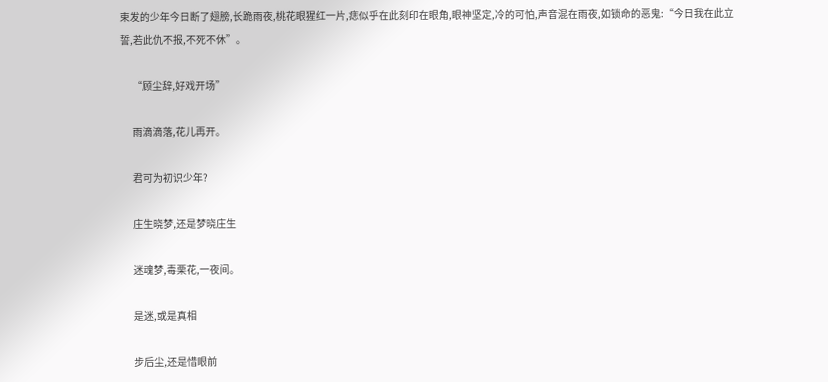束发的少年今日断了翅膀,长跪雨夜,桃花眼猩红一片,痣似乎在此刻印在眼角,眼神坚定,冷的可怕,声音混在雨夜,如锁命的恶鬼:“今日我在此立誓,若此仇不报,不死不休”。

      “顾尘辞,好戏开场”

      雨滴滴落,花儿再开。

      君可为初识少年?

      庄生晓梦,还是梦晓庄生

      迷魂梦,毒栗花,一夜间。

      是迷,或是真相

      步后尘,还是惜眼前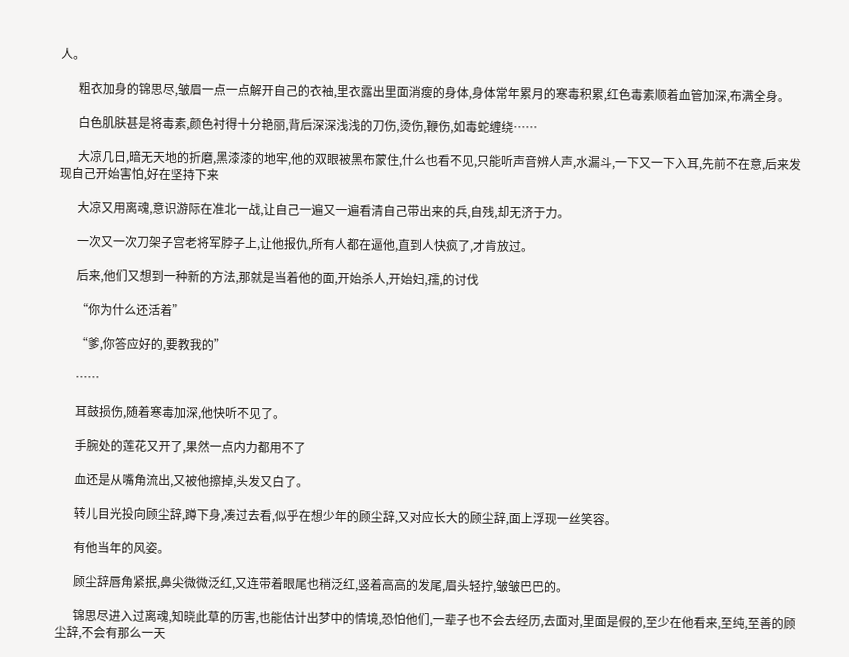人。

      粗衣加身的锦思尽,皱眉一点一点解开自己的衣袖,里衣露出里面消瘦的身体,身体常年累月的寒毒积累,红色毒素顺着血管加深,布满全身。

      白色肌肤甚是将毒素,颜色衬得十分艳丽,背后深深浅浅的刀伤,烫伤,鞭伤,如毒蛇缠绕……

      大凉几日,暗无天地的折磨,黑漆漆的地牢,他的双眼被黑布蒙住,什么也看不见,只能听声音辨人声,水漏斗,一下又一下入耳,先前不在意,后来发现自己开始害怕,好在坚持下来

      大凉又用离魂,意识游际在准北一战,让自己一遍又一遍看清自己带出来的兵,自残,却无济于力。

      一次又一次刀架子宫老将军脖子上,让他报仇,所有人都在逼他,直到人快疯了,才肯放过。

      后来,他们又想到一种新的方法,那就是当着他的面,开始杀人,开始妇,孺,的讨伐

      “你为什么还活着”

      “爹,你答应好的,要教我的”

      ……

      耳鼓损伤,随着寒毒加深,他快听不见了。

      手腕处的莲花又开了,果然一点内力都用不了

      血还是从嘴角流出,又被他擦掉,头发又白了。

      转儿目光投向顾尘辞,蹲下身,凑过去看,似乎在想少年的顾尘辞,又对应长大的顾尘辞,面上浮现一丝笑容。

      有他当年的风姿。

      顾尘辞唇角紧抿,鼻尖微微泛红,又连带着眼尾也稍泛红,竖着高高的发尾,眉头轻拧,皱皱巴巴的。

      锦思尽进入过离魂,知晓此草的历害,也能估计出梦中的情境,恐怕他们,一辈子也不会去经历,去面对,里面是假的,至少在他看来,至纯,至善的顾尘辞,不会有那么一天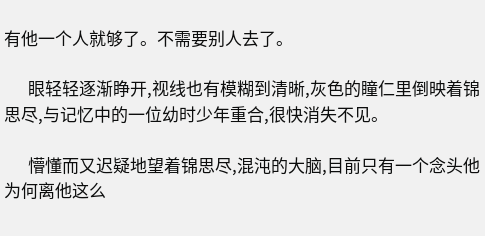有他一个人就够了。不需要别人去了。

      眼轻轻逐渐睁开,视线也有模糊到清晰,灰色的瞳仁里倒映着锦思尽,与记忆中的一位幼时少年重合,很快消失不见。

      懵懂而又迟疑地望着锦思尽,混沌的大脑,目前只有一个念头他为何离他这么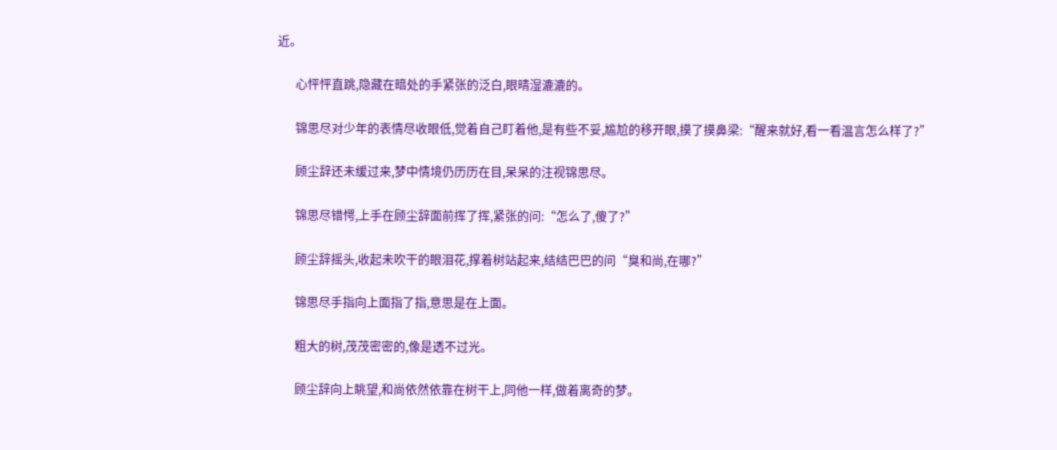近。

      心怦怦直跳,隐藏在暗处的手紧张的泛白,眼晴湿漉漉的。

      锦思尽对少年的表情尽收眼低,觉着自己盯着他,是有些不妥,尴尬的移开眼,摸了摸鼻梁:“醒来就好,看一看温言怎么样了?”

      顾尘辞还未缓过来,梦中情境仍历历在目,呆呆的注视锦思尽。

      锦思尽错愕,上手在顾尘辞面前挥了挥,紧张的问:“怎么了,傻了?”

      顾尘辞摇头,收起未吹干的眼泪花,撑着树站起来,结结巴巴的问“臭和尚,在哪?”

      锦思尽手指向上面指了指,意思是在上面。

      粗大的树,茂茂密密的,像是透不过光。

      顾尘辞向上眺望,和尚依然依靠在树干上,同他一样,做着离奇的梦。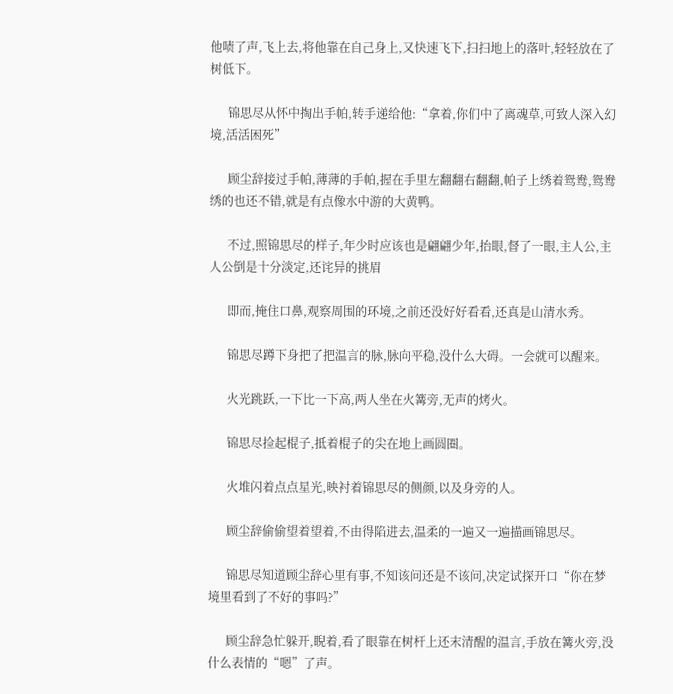他啧了声,飞上去,将他靠在自己身上,又快速飞下,扫扫地上的落叶,轻轻放在了树低下。

      锦思尽从怀中掏出手帕,转手递给他:“拿着,你们中了离魂草,可致人深入幻境,活活困死”

      顾尘辞接过手帕,薄薄的手帕,握在手里左翻翻右翻翻,帕子上绣着鸳鸯,鸳鸯绣的也还不错,就是有点像水中游的大黄鸭。

      不过,照锦思尽的样子,年少时应该也是翩翩少年,抬眼,督了一眼,主人公,主人公倒是十分淡定,还诧异的挑眉

      即而,掩住口鼻,观察周围的环境,之前还没好好看看,还真是山清水秀。

      锦思尽蹲下身把了把温言的脉,脉向平稳,没什么大碍。一会就可以醒来。

      火光跳跃,一下比一下高,两人坐在火篝旁,无声的烤火。

      锦思尽捡起棍子,抵着棍子的尖在地上画圆圈。

      火堆闪着点点星光,映衬着锦思尽的侧颜,以及身旁的人。

      顾尘辞偷偷望着望着,不由得陷进去,温柔的一遍又一遍描画锦思尽。

      锦思尽知道顾尘辞心里有事,不知该问还是不该问,决定试探开口“你在梦境里看到了不好的事吗?”

      顾尘辞急忙躲开,睨着,看了眼靠在树杆上还末清醒的温言,手放在篝火旁,没什么表情的“嗯”了声。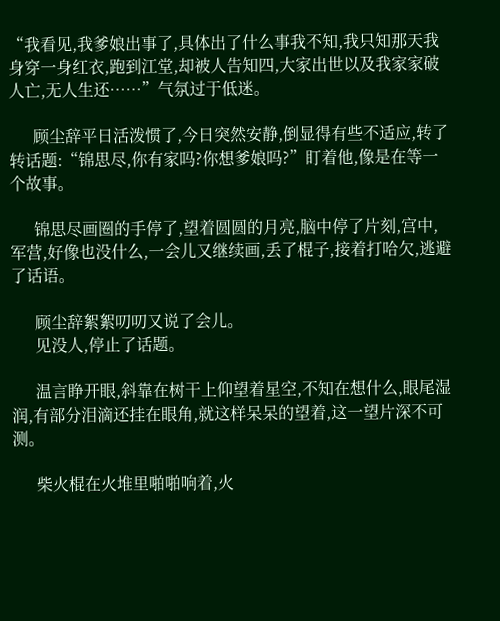“我看见,我爹娘出事了,具体出了什么事我不知,我只知那天我身穿一身红衣,跑到江堂,却被人告知四,大家出世以及我家家破人亡,无人生还……”气氛过于低迷。

      顾尘辞平日活泼惯了,今日突然安静,倒显得有些不适应,转了转话题:“锦思尽,你有家吗?你想爹娘吗?”盯着他,像是在等一个故事。

      锦思尽画圈的手停了,望着圆圆的月亮,脑中停了片刻,宫中,军营,好像也没什么,一会儿又继续画,丢了棍子,接着打哈欠,逃避了话语。

      顾尘辞絮絮叨叨又说了会儿。
      见没人,停止了话题。

      温言睁开眼,斜靠在树干上仰望着星空,不知在想什么,眼尾湿润,有部分泪滴还挂在眼角,就这样呆呆的望着,这一望片深不可测。

      柴火棍在火堆里啪啪响着,火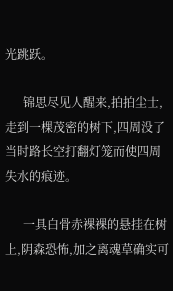光跳跃。

      锦思尽见人醒来,拍拍尘士,走到一棵茂密的树下,四周没了当时路长空打翻灯笼而使四周失水的痕迹。

      一具白骨赤裸裸的悬挂在树上,阴森恐怖,加之离魂草确实可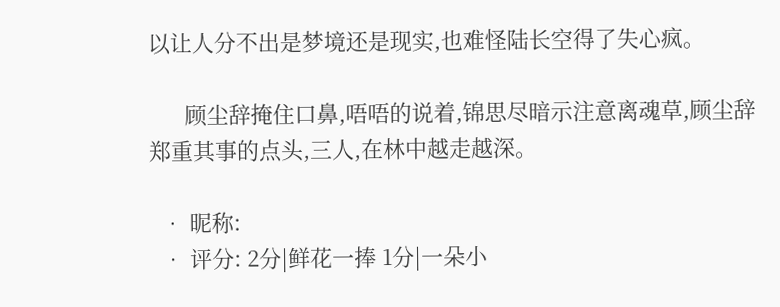以让人分不出是梦境还是现实,也难怪陆长空得了失心疯。

      顾尘辞掩住口鼻,唔唔的说着,锦思尽暗示注意离魂草,顾尘辞郑重其事的点头,三人,在林中越走越深。

  • 昵称:
  • 评分: 2分|鲜花一捧 1分|一朵小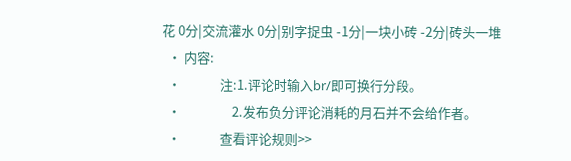花 0分|交流灌水 0分|别字捉虫 -1分|一块小砖 -2分|砖头一堆
  • 内容:
  •             注:1.评论时输入br/即可换行分段。
  •                 2.发布负分评论消耗的月石并不会给作者。
  •             查看评论规则>>